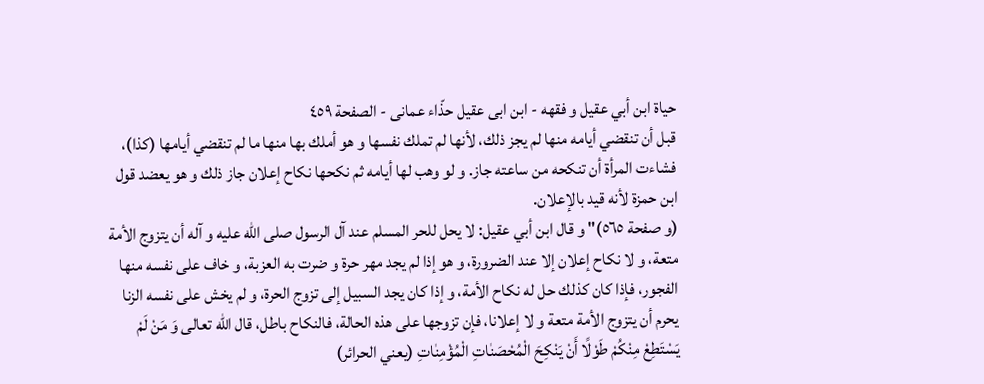حياة ابن أبي عقيل و فقهه - ابن ابى عقيل حذّاء عمانى - الصفحة ٤٥٩
قبل أن تنقضي أيامه منها لم يجز ذلك، لأنها لم تملك نفسها و هو أملك بها منها ما لم تنقضي أيامها (كذا)، فشاءت المرأة أن تنكحه من ساعته جاز. و لو وهب لها أيامه ثم نكحها نكاح إعلان جاز ذلك و هو يعضد قول ابن حمزة لأنه قيد بالإعلان.
(و صفحة ٥٦٥)" و قال ابن أبي عقيل: لا يحل للحر المسلم عند آل الرسول صلى الله عليه و آله أن يتزوج الأمة متعة، و لا نكاح إعلان إلا عند الضرورة، و هو إذا لم يجد مهر حرة و ضرت به العزبة، و خاف على نفسه منها الفجور، فإذا كان كذلك حل له نكاح الأمة، و إذا كان يجد السبيل إلى تزوج الحرة، و لم يخش على نفسه الزنا يحرم أن يتزوج الأمة متعة و لا إعلانا، فإن تزوجها على هذه الحالة، فالنكاح باطل، قال الله تعالى وَ مَنْ لَمْ يَسْتَطِعْ مِنْكُمْ طَوْلًا أَنْ يَنْكِحَ الْمُحْصَنٰاتِ الْمُؤْمِنٰاتِ (يعني الحرائر)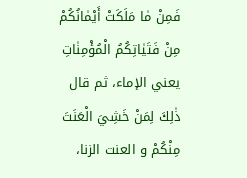فَمِنْ مٰا مَلَكَتْ أَيْمٰانُكُمْ مِنْ فَتَيٰاتِكُمُ الْمُؤْمِنٰاتِ يعني الإماء، ثم قال ذٰلِكَ لِمَنْ خَشِيَ الْعَنَتَ مِنْكُمْ و العنت الزنا،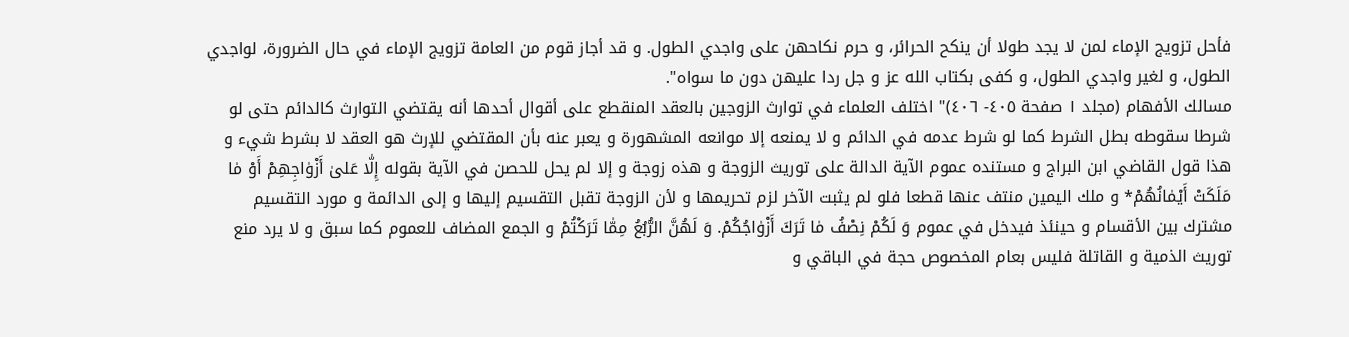فأحل تزويج الإماء لمن لا يجد طولا أن ينكح الحرائر، و حرم نكاحهن على واجدي الطول. و قد أجاز قوم من العامة تزويج الإماء في حال الضرورة، لواجدي الطول، و لغير واجدي الطول، و كفى بكتاب الله عز و جل ردا عليهن دون ما سواه".
مسالك الأفهام (مجلد ١ صفحة ٤٠٥- ٤٠٦)" اختلف العلماء في توارث الزوجين بالعقد المنقطع على أقوال أحدها أنه يقتضي التوارث كالدائم حتى لو شرطا سقوطه بطل الشرط كما لو شرط عدمه في الدائم و لا يمنعه إلا موانعه المشهورة و يعبر عنه بأن المقتضي للإرث هو العقد لا بشرط شيء و هذا قول القاضي ابن البراج و مستنده عموم الآية الدالة على توريث الزوجة و هذه زوجة و إلا لم يحل للحصن في الآية بقوله إِلّٰا عَلىٰ أَزْوٰاجِهِمْ أَوْ مٰا مَلَكَتْ أَيْمٰانُهُمْ* و ملك اليمين منتف عنها قطعا فلو لم يثبت الآخر لزم تحريمها و لأن الزوجة تقبل التقسيم إليها و إلى الدائمة و مورد التقسيم مشترك بين الأقسام و حينئذ فيدخل في عموم وَ لَكُمْ نِصْفُ مٰا تَرَكَ أَزْوٰاجُكُمْ. وَ لَهُنَّ الرُّبُعُ مِمّٰا تَرَكْتُمْ و الجمع المضاف للعموم كما سبق و لا يرد منع توريث الذمية و القاتلة فليس بعام المخصوص حجة في الباقي و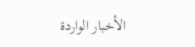الأخبار الواردة